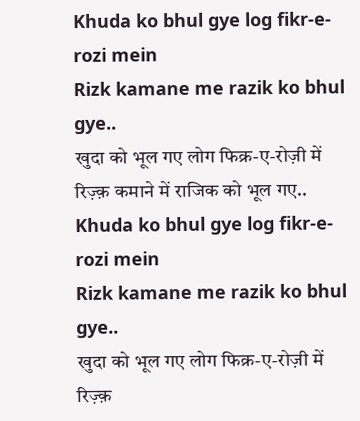Khuda ko bhul gye log fikr-e-rozi mein
Rizk kamane me razik ko bhul gye..
खुदा को भूल गए लोग फिक्र-ए-रोज़ी में
रिज़्क़ कमाने में राजिक को भूल गए..
Khuda ko bhul gye log fikr-e-rozi mein
Rizk kamane me razik ko bhul gye..
खुदा को भूल गए लोग फिक्र-ए-रोज़ी में
रिज़्क़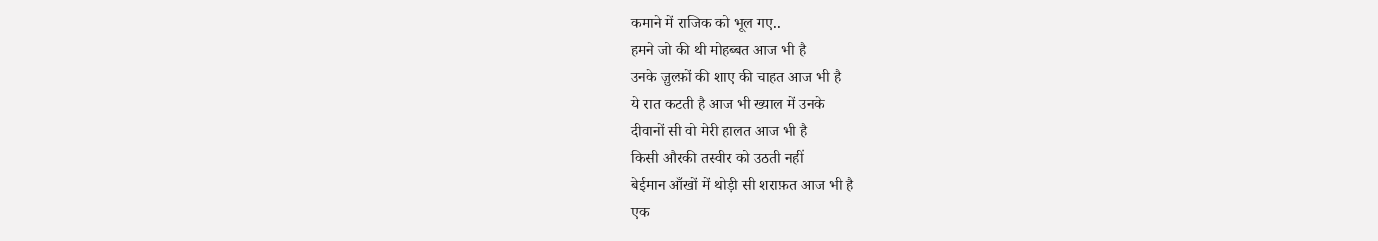कमाने में राजिक को भूल गए..
हमने जो की थी मोहब्बत आज भी है
उनके ज़ुल्फ़ों की शाए की चाहत आज भी है
ये रात कटती है आज भी ख्याल में उनके
दीवानों सी वो मेरी हालत आज भी है
किसी औरकी तस्वीर को उठती नहीं
बेईमान आँखों में थोड़ी सी शराफ़त आज भी है
एक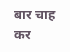बार चाह कर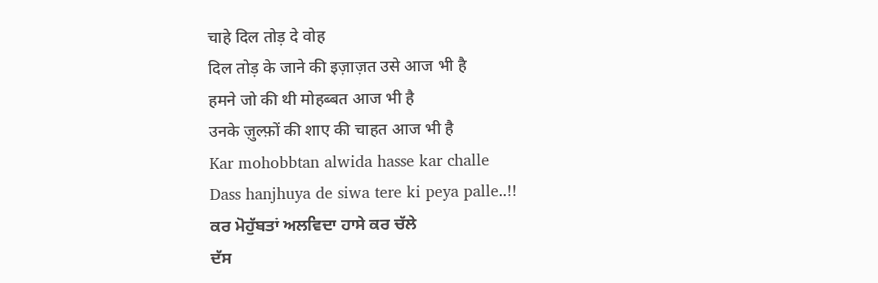चाहे दिल तोड़ दे वोह
दिल तोड़ के जाने की इज़ाज़त उसे आज भी है
हमने जो की थी मोहब्बत आज भी है
उनके ज़ुल्फ़ों की शाए की चाहत आज भी है
Kar mohobbtan alwida hasse kar challe
Dass hanjhuya de siwa tere ki peya palle..!!
ਕਰ ਮੋਹੁੱਬਤਾਂ ਅਲਵਿਦਾ ਹਾਸੇ ਕਰ ਚੱਲੇ
ਦੱਸ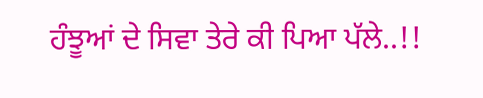ਹੰਝੂਆਂ ਦੇ ਸਿਵਾ ਤੇਰੇ ਕੀ ਪਿਆ ਪੱਲੇ..!!